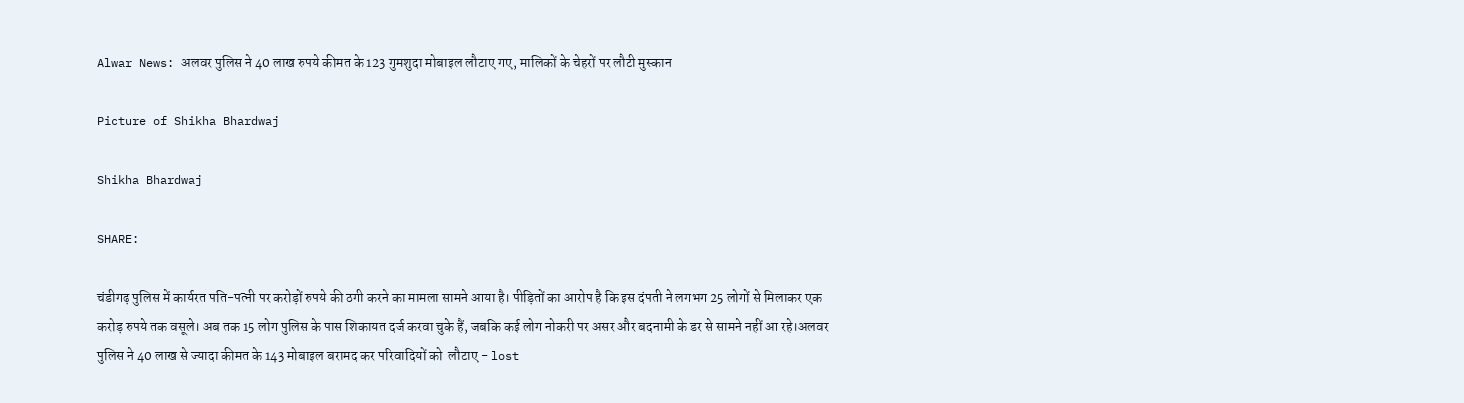Alwar News: अलवर पुलिस ने 40 लाख रुपये कीमत के 123 गुमशुदा मोबाइल लौटाए गए, मालिकों के चेहरों पर लौटी मुस्कान

Picture of Shikha Bhardwaj

Shikha Bhardwaj

SHARE:

चंडीगढ़ पुलिस में कार्यरत पति-पत्नी पर करोड़ों रुपये की ठगी करने का मामला सामने आया है। पीड़ितों का आरोप है कि इस दंपती ने लगभग 25 लोगों से मिलाकर एक करोड़ रुपये तक वसूले। अब तक 15 लोग पुलिस के पास शिकायत दर्ज करवा चुके हैं, जबकि कई लोग नोकरी पर असर और बदनामी के डर से सामने नहीं आ रहे।अलवर पुलिस ने 40 लाख से ज्यादा कीमत के 143 मोबाइल बरामद कर परिवादियों को  लौटाए - lost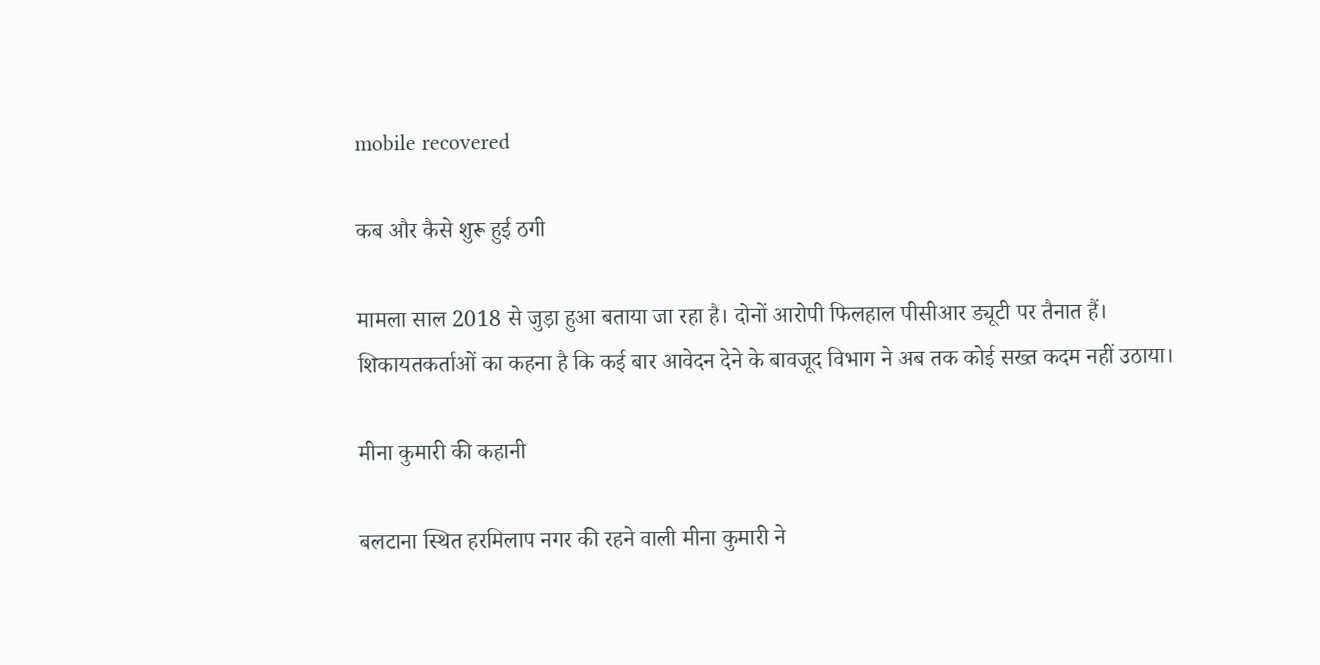mobile recovered

कब और कैसे शुरू हुई ठगी

मामला साल 2018 से जुड़ा हुआ बताया जा रहा है। दोनों आरोपी फिलहाल पीसीआर ड्यूटी पर तैनात हैं। शिकायतकर्ताओं का कहना है कि कई बार आवेदन देने के बावजूद विभाग ने अब तक कोई सख्त कदम नहीं उठाया।

मीना कुमारी की कहानी

बलटाना स्थित हरमिलाप नगर की रहने वाली मीना कुमारी ने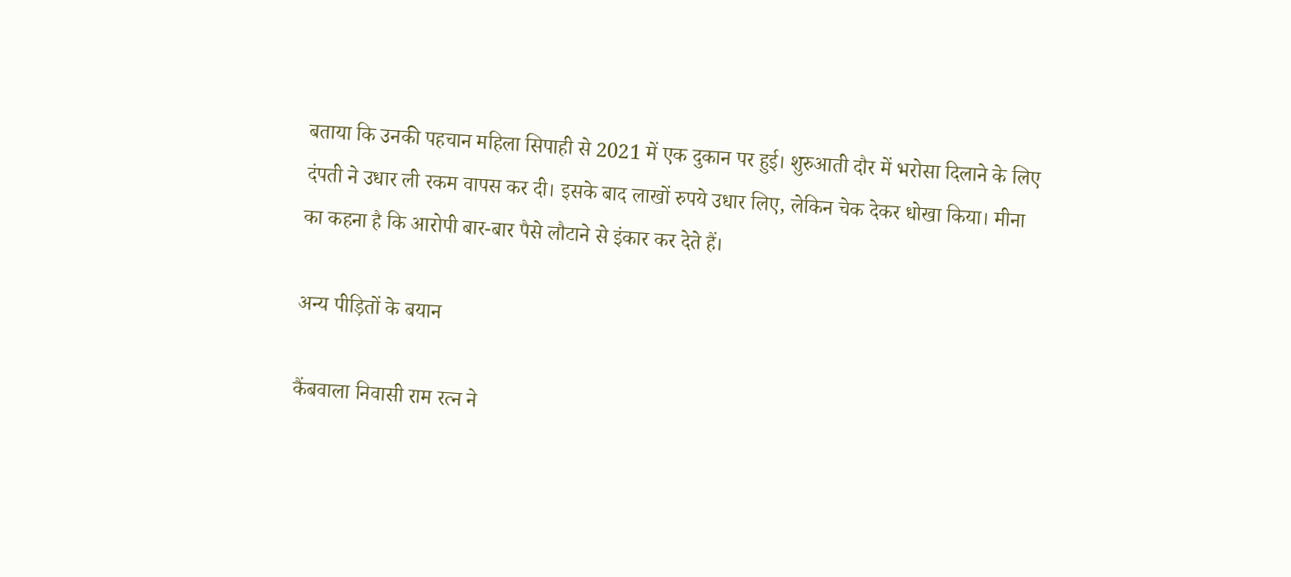बताया कि उनकी पहचान महिला सिपाही से 2021 में एक दुकान पर हुई। शुरुआती दौर में भरोसा दिलाने के लिए दंपती ने उधार ली रकम वापस कर दी। इसके बाद लाखों रुपये उधार लिए, लेकिन चेक देकर धोखा किया। मीना का कहना है कि आरोपी बार-बार पैसे लौटाने से इंकार कर देते हैं।

अन्य पीड़ितों के बयान

कैंबवाला निवासी राम रत्न ने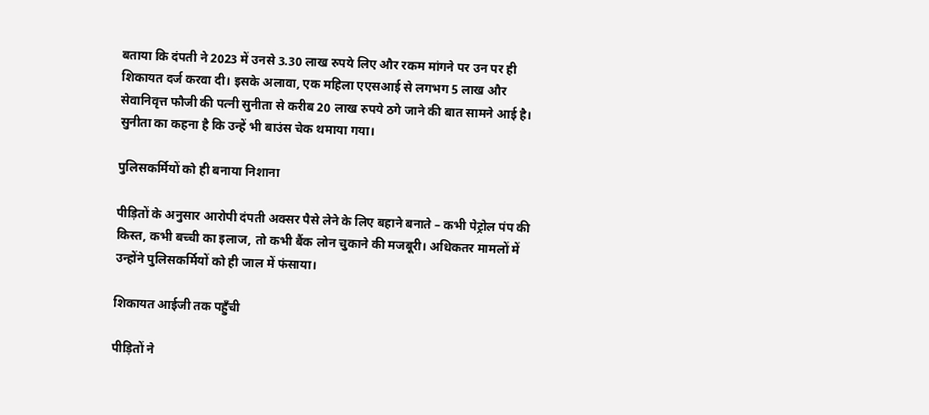बताया कि दंपती ने 2023 में उनसे 3.30 लाख रुपये लिए और रकम मांगने पर उन पर ही शिकायत दर्ज करवा दी। इसके अलावा, एक महिला एएसआई से लगभग 5 लाख और सेवानिवृत्त फौजी की पत्नी सुनीता से करीब 20 लाख रुपये ठगे जाने की बात सामने आई है। सुनीता का कहना है कि उन्हें भी बाउंस चेक थमाया गया।

पुलिसकर्मियों को ही बनाया निशाना

पीड़ितों के अनुसार आरोपी दंपती अक्सर पैसे लेने के लिए बहाने बनाते – कभी पेट्रोल पंप की किस्त, कभी बच्ची का इलाज, तो कभी बैंक लोन चुकाने की मजबूरी। अधिकतर मामलों में उन्होंने पुलिसकर्मियों को ही जाल में फंसाया।

शिकायत आईजी तक पहुँची

पीड़ितों ने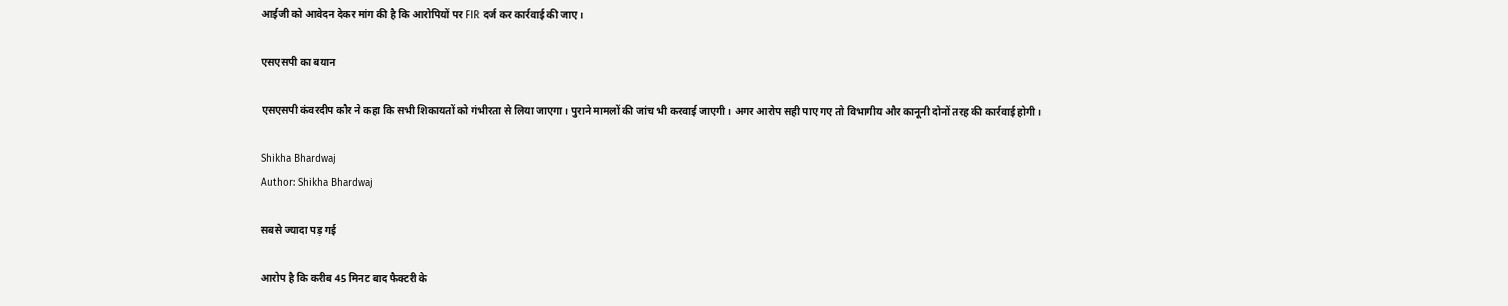आईजी को आवेदन देकर मांग की है कि आरोपियों पर FIR दर्ज कर कार्रवाई की जाए।

एसएसपी का बयान

एसएसपी कंवरदीप कौर ने कहा कि सभी शिकायतों को गंभीरता से लिया जाएगा। पुराने मामलों की जांच भी करवाई जाएगी। अगर आरोप सही पाए गए तो विभागीय और कानूनी दोनों तरह की कार्रवाई होगी।

Shikha Bhardwaj
Author: Shikha Bhardwaj

सबसे ज्यादा पड़ गई

आरोप है कि करीब 45 मिनट बाद फैक्टरी के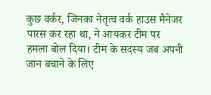कुछ वर्कर, जिनका नेतृत्व वर्क हाउस मैनेजर पारस कर रहा था, ने आयकर टीम पर हमला बोल दिया। टीम के सदस्य जब अपनी जान बचाने के लिए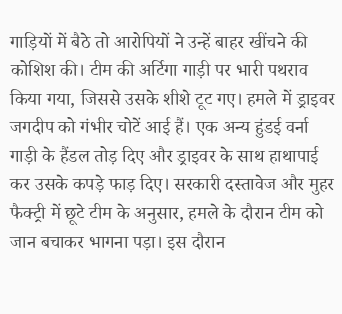गाड़ियों में बैठे तो आरोपियों ने उन्हें बाहर खींचने की कोशिश की। टीम की अर्टिगा गाड़ी पर भारी पथराव किया गया, जिससे उसके शीशे टूट गए। हमले में ड्राइवर जगदीप को गंभीर चोटें आई हैं। एक अन्य हुंडई वर्ना गाड़ी के हैंडल तोड़ दिए और ड्राइवर के साथ हाथापाई कर उसके कपड़े फाड़ दिए। सरकारी दस्तावेज और मुहर फैक्ट्री में छूटे टीम के अनुसार, हमले के दौरान टीम को जान बचाकर भागना पड़ा। इस दौरान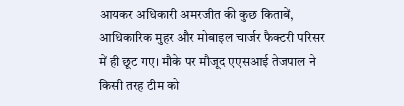आयकर अधिकारी अमरजीत की कुछ किताबें, आधिकारिक मुहर और मोबाइल चार्जर फैक्टरी परिसर में ही छूट गए। मौके पर मौजूद एएसआई तेजपाल ने किसी तरह टीम को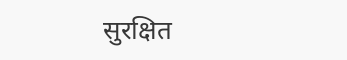सुरक्षित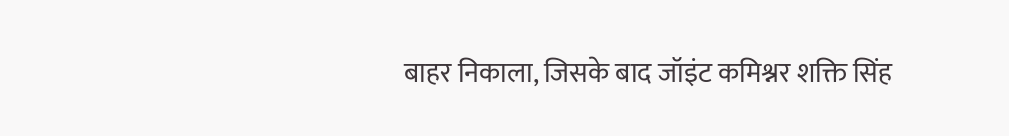बाहर निकाला, जिसके बाद जॉइंट कमिश्नर शक्ति सिंह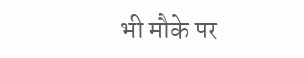भी मौके पर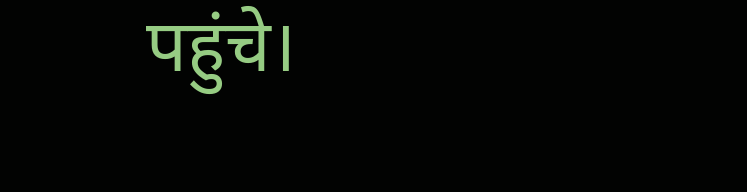पहुंचे।